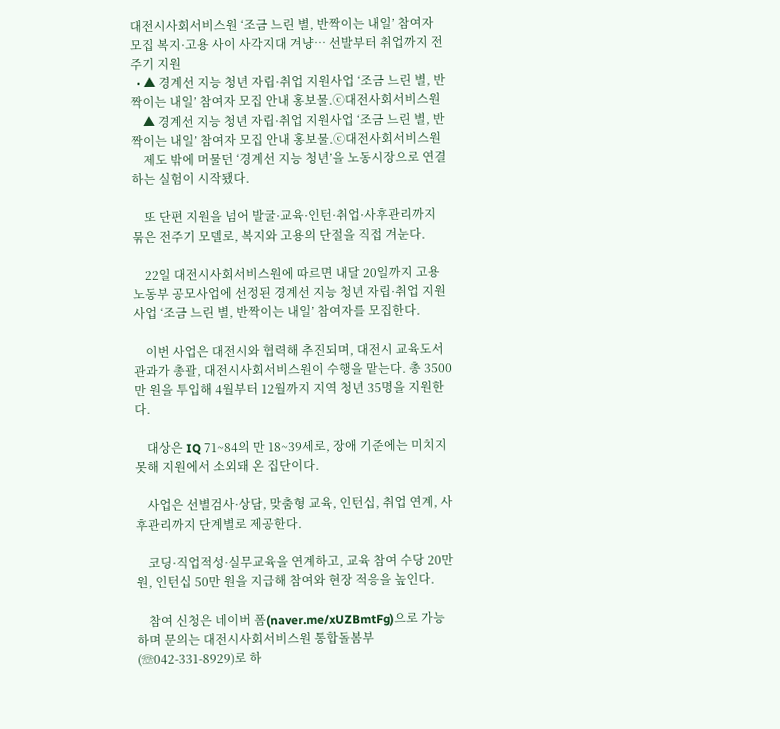대전시사회서비스원 ‘조금 느린 별, 반짝이는 내일’ 참여자 모집 복지·고용 사이 사각지대 겨냥… 선발부터 취업까지 전주기 지원
  • ▲ 경계선 지능 청년 자립·취업 지원사업 ‘조금 느린 별, 반짝이는 내일’ 참여자 모집 안내 홍보물.ⓒ대전사회서비스원
    ▲ 경계선 지능 청년 자립·취업 지원사업 ‘조금 느린 별, 반짝이는 내일’ 참여자 모집 안내 홍보물.ⓒ대전사회서비스원
    제도 밖에 머물던 ‘경계선 지능 청년’을 노동시장으로 연결하는 실험이 시작됐다.

    또 단편 지원을 넘어 발굴·교육·인턴·취업·사후관리까지 묶은 전주기 모델로, 복지와 고용의 단절을 직접 겨눈다.

    22일 대전시사회서비스원에 따르면 내달 20일까지 고용노동부 공모사업에 선정된 경계선 지능 청년 자립·취업 지원사업 ‘조금 느린 별, 반짝이는 내일’ 참여자를 모집한다.

    이번 사업은 대전시와 협력해 추진되며, 대전시 교육도서관과가 총괄, 대전시사회서비스원이 수행을 맡는다. 총 3500만 원을 투입해 4월부터 12월까지 지역 청년 35명을 지원한다.

    대상은 IQ 71~84의 만 18~39세로, 장애 기준에는 미치지 못해 지원에서 소외돼 온 집단이다.

    사업은 선별검사·상담, 맞춤형 교육, 인턴십, 취업 연계, 사후관리까지 단계별로 제공한다.

    코딩·직업적성·실무교육을 연계하고, 교육 참여 수당 20만 원, 인턴십 50만 원을 지급해 참여와 현장 적응을 높인다.

    참여 신청은 네이버 폼(naver.me/xUZBmtFg)으로 가능하며 문의는 대전시사회서비스원 통합돌봄부(☏042-331-8929)로 하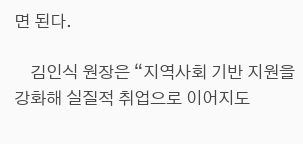면 된다.

    김인식 원장은 “지역사회 기반 지원을 강화해 실질적 취업으로 이어지도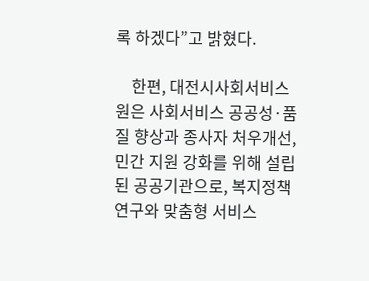록 하겠다”고 밝혔다.

    한편, 대전시사회서비스원은 사회서비스 공공성·품질 향상과 종사자 처우개선, 민간 지원 강화를 위해 설립된 공공기관으로, 복지정책 연구와 맞춤형 서비스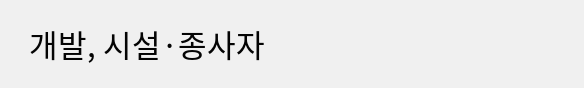개발, 시설·종사자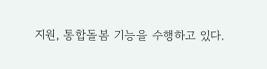지원, 통합돌봄 기능을 수행하고 있다.